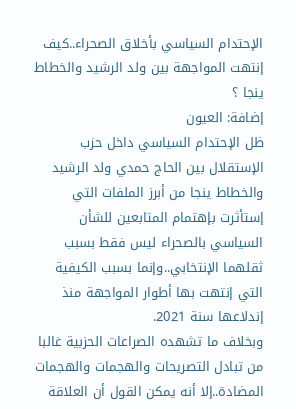الإحتدام السياسي بأخلاق الصحراء..كيف إنتهت المواجهة بين ولد الرشيد والخطاط ينجا ؟
إضافة: العيون
ظل الإحتدام السياسي داخل حزب الإستقلال بين الحاج حمدي ولد الرشيد والخطاط ينجا من أبرز الملفات التي إستأثرت بإهتمام المتابعين للشأن السياسي بالصحراء ليس فقط بسبب ثقلهما الإنتخابي..وإنما بسبب الكيفية التي إنتهت بها أطوار المواجهة منذ إندلاعها سنة 2021.
وبخلاف ما تشهده الصراعات الحزبية غالبا من تبادل التصريحات والهجمات والهجمات المضادة..إلا أنه يمكن القول أن العلاقة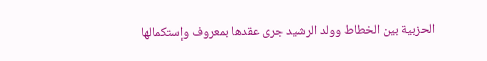الحزبية بين الخطاط وولد الرشيد جرى عقدها بمعروف وإستكمالها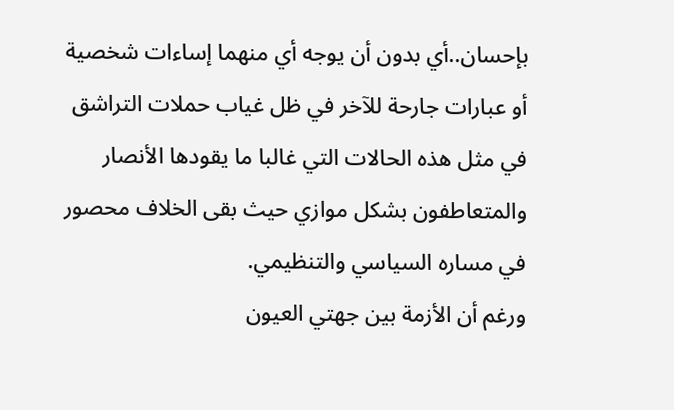بإحسان..أي بدون أن يوجه أي منهما إساءات شخصية أو عبارات جارحة للآخر في ظل غياب حملات التراشق في مثل هذه الحالات التي غالبا ما يقودها الأنصار والمتعاطفون بشكل موازي حيث بقى الخلاف محصور في مساره السياسي والتنظيمي.
ورغم أن الأزمة بين جهتي العيون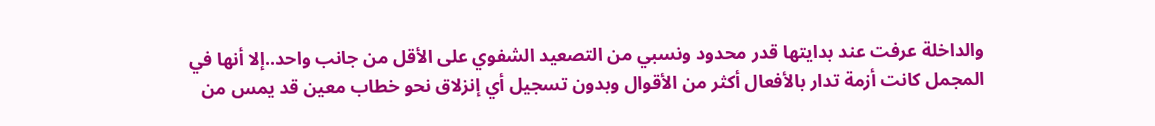والداخلة عرفت عند بدايتها قدر محدود ونسبي من التصعيد الشفوي على الأقل من جانب واحد..إلا أنها في المجمل كانت أزمة تدار بالأفعال أكثر من الأقوال وبدون تسجيل أي إنزلاق نحو خطاب معين قد يمس من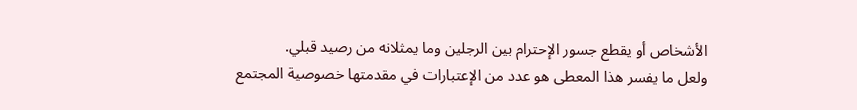الأشخاص أو يقطع جسور الإحترام بين الرجلين وما يمثلانه من رصيد قبلي.
ولعل ما يفسر هذا المعطى هو عدد من الإعتبارات في مقدمتها خصوصية المجتمع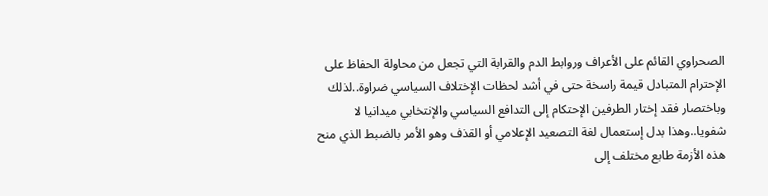الصحراوي القائم على الأعراف وروابط الدم والقرابة التي تجعل من محاولة الحفاظ على الإحترام المتبادل قيمة راسخة حتى في أشد لحظات الإختلاف السياسي ضراوة..لذلك وباختصار فقد إختار الطرفين الإحتكام إلى التدافع السياسي والإنتخابي ميدانيا لا شفويا..وهذا بدل إستعمال لغة التصعيد الإعلامي أو القذف وهو الأمر بالضبط الذي منح هذه الأزمة طابع مختلف إلى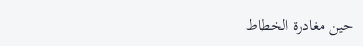حين مغادرة الخطاط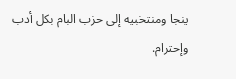ينجا ومنتخبيه إلى حزب البام بكل أدب وإحترام.